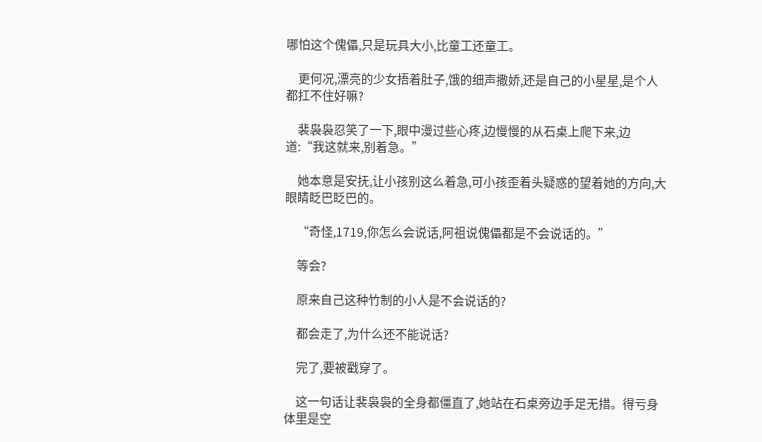哪怕这个傀儡,只是玩具大小,比童工还童工。

    更何况,漂亮的少女捂着肚子,饿的细声撒娇,还是自己的小星星,是个人都扛不住好嘛?

    裴袅袅忍笑了一下,眼中漫过些心疼,边慢慢的从石桌上爬下来,边道:“我这就来,别着急。”

    她本意是安抚,让小孩别这么着急,可小孩歪着头疑惑的望着她的方向,大眼睛眨巴眨巴的。

    “奇怪,1719,你怎么会说话,阿祖说傀儡都是不会说话的。”

    等会?

    原来自己这种竹制的小人是不会说话的?

    都会走了,为什么还不能说话?

    完了,要被戳穿了。

    这一句话让裴袅袅的全身都僵直了,她站在石桌旁边手足无措。得亏身体里是空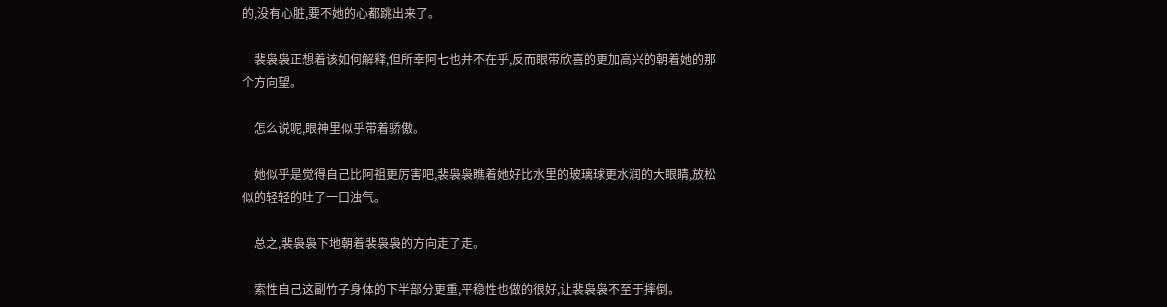的,没有心脏,要不她的心都跳出来了。

    裴袅袅正想着该如何解释,但所幸阿七也并不在乎,反而眼带欣喜的更加高兴的朝着她的那个方向望。

    怎么说呢,眼神里似乎带着骄傲。

    她似乎是觉得自己比阿祖更厉害吧,裴袅袅瞧着她好比水里的玻璃球更水润的大眼睛,放松似的轻轻的吐了一口浊气。

    总之,裴袅袅下地朝着裴袅袅的方向走了走。

    索性自己这副竹子身体的下半部分更重,平稳性也做的很好,让裴袅袅不至于摔倒。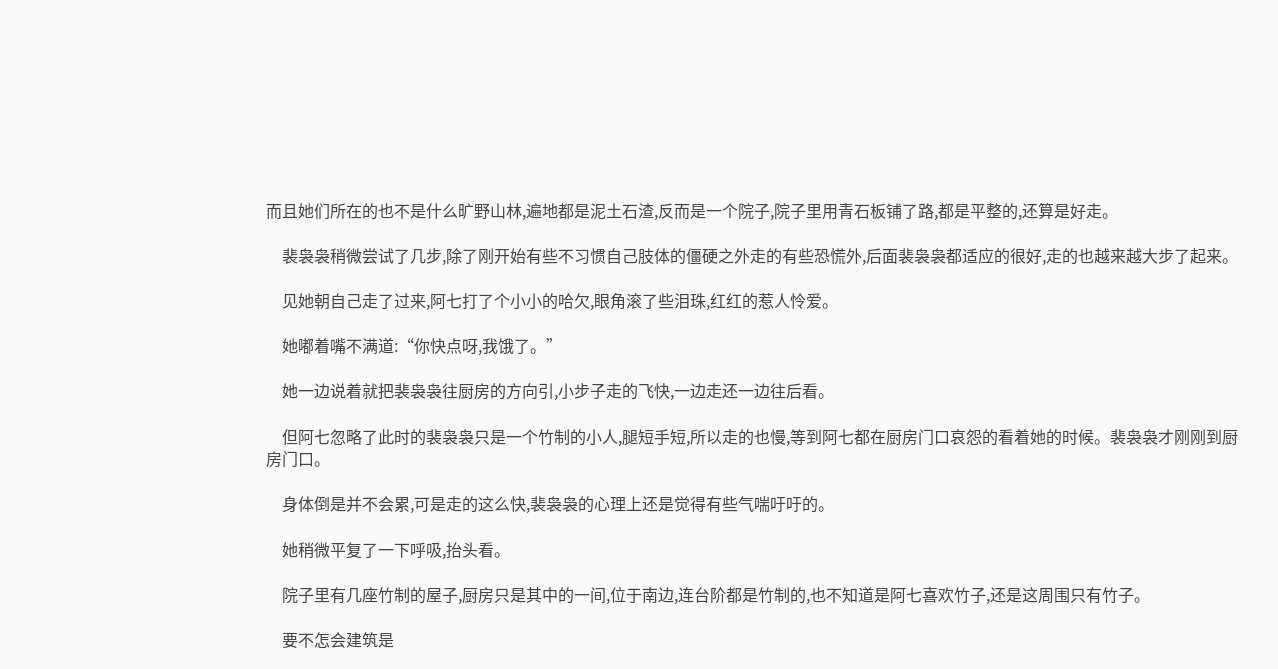而且她们所在的也不是什么旷野山林,遍地都是泥土石渣,反而是一个院子,院子里用青石板铺了路,都是平整的,还算是好走。

    裴袅袅稍微尝试了几步,除了刚开始有些不习惯自己肢体的僵硬之外走的有些恐慌外,后面裴袅袅都适应的很好,走的也越来越大步了起来。

    见她朝自己走了过来,阿七打了个小小的哈欠,眼角滚了些泪珠,红红的惹人怜爱。

    她嘟着嘴不满道:“你快点呀,我饿了。”

    她一边说着就把裴袅袅往厨房的方向引,小步子走的飞快,一边走还一边往后看。

    但阿七忽略了此时的裴袅袅只是一个竹制的小人,腿短手短,所以走的也慢,等到阿七都在厨房门口哀怨的看着她的时候。裴袅袅才刚刚到厨房门口。

    身体倒是并不会累,可是走的这么快,裴袅袅的心理上还是觉得有些气喘吁吁的。

    她稍微平复了一下呼吸,抬头看。

    院子里有几座竹制的屋子,厨房只是其中的一间,位于南边,连台阶都是竹制的,也不知道是阿七喜欢竹子,还是这周围只有竹子。

    要不怎会建筑是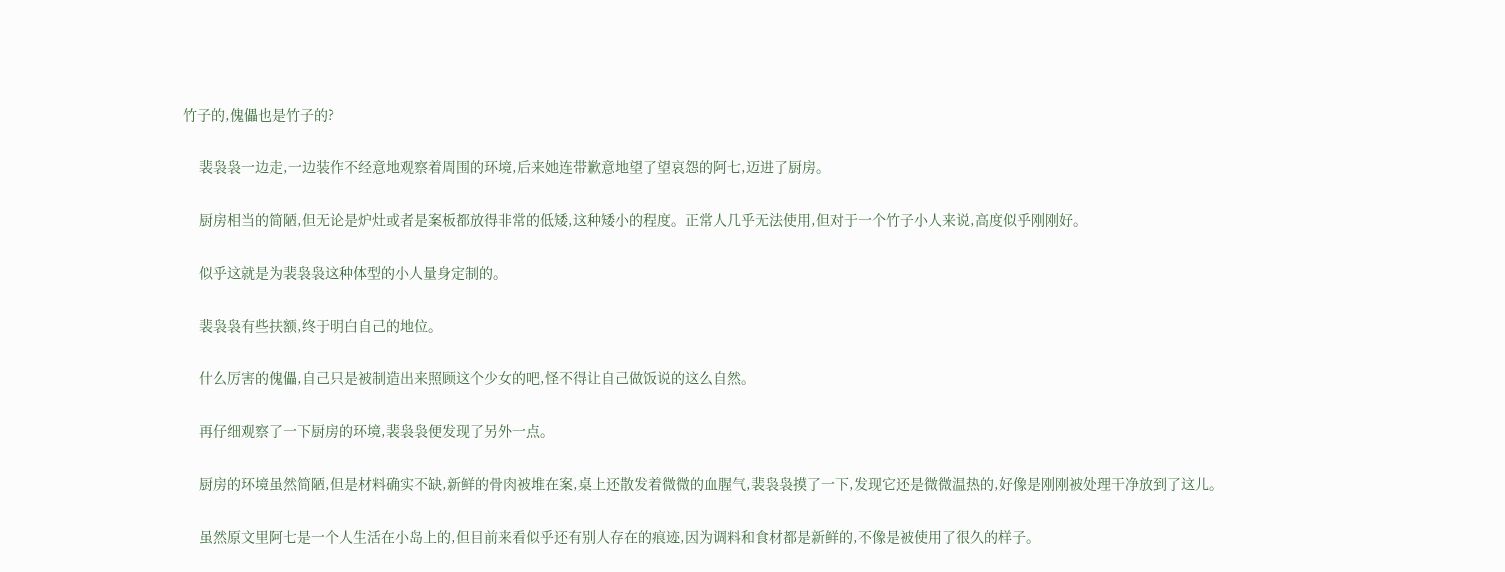竹子的,傀儡也是竹子的?

    裴袅袅一边走,一边装作不经意地观察着周围的环境,后来她连带歉意地望了望哀怨的阿七,迈进了厨房。

    厨房相当的简陋,但无论是炉灶或者是案板都放得非常的低矮,这种矮小的程度。正常人几乎无法使用,但对于一个竹子小人来说,高度似乎刚刚好。

    似乎这就是为裴袅袅这种体型的小人量身定制的。

    裴袅袅有些扶额,终于明白自己的地位。

    什么厉害的傀儡,自己只是被制造出来照顾这个少女的吧,怪不得让自己做饭说的这么自然。

    再仔细观察了一下厨房的环境,裴袅袅便发现了另外一点。

    厨房的环境虽然简陋,但是材料确实不缺,新鲜的骨肉被堆在案,桌上还散发着微微的血腥气,裴袅袅摸了一下,发现它还是微微温热的,好像是刚刚被处理干净放到了这儿。

    虽然原文里阿七是一个人生活在小岛上的,但目前来看似乎还有别人存在的痕迹,因为调料和食材都是新鲜的,不像是被使用了很久的样子。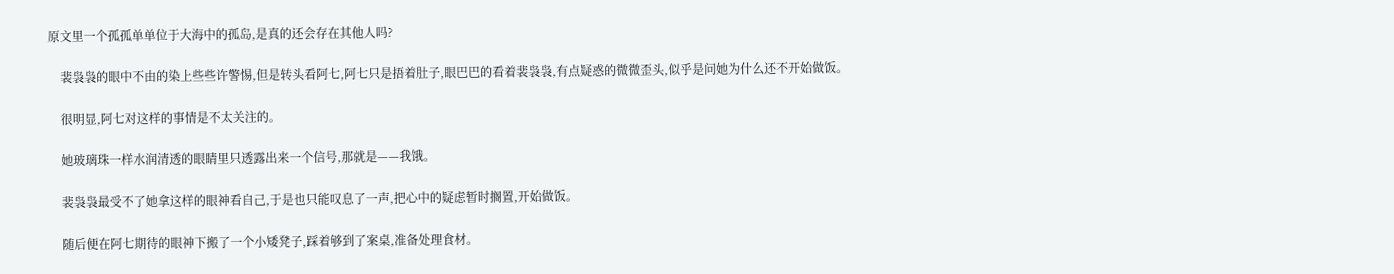原文里一个孤孤单单位于大海中的孤岛,是真的还会存在其他人吗?

    裴袅袅的眼中不由的染上些些许警惕,但是转头看阿七,阿七只是捂着肚子,眼巴巴的看着裴袅袅,有点疑惑的微微歪头,似乎是问她为什么还不开始做饭。

    很明显,阿七对这样的事情是不太关注的。

    她玻璃珠一样水润清透的眼睛里只透露出来一个信号,那就是——我饿。

    裴袅袅最受不了她拿这样的眼神看自己,于是也只能叹息了一声,把心中的疑虑暂时搁置,开始做饭。

    随后便在阿七期待的眼神下搬了一个小矮凳子,踩着够到了案桌,准备处理食材。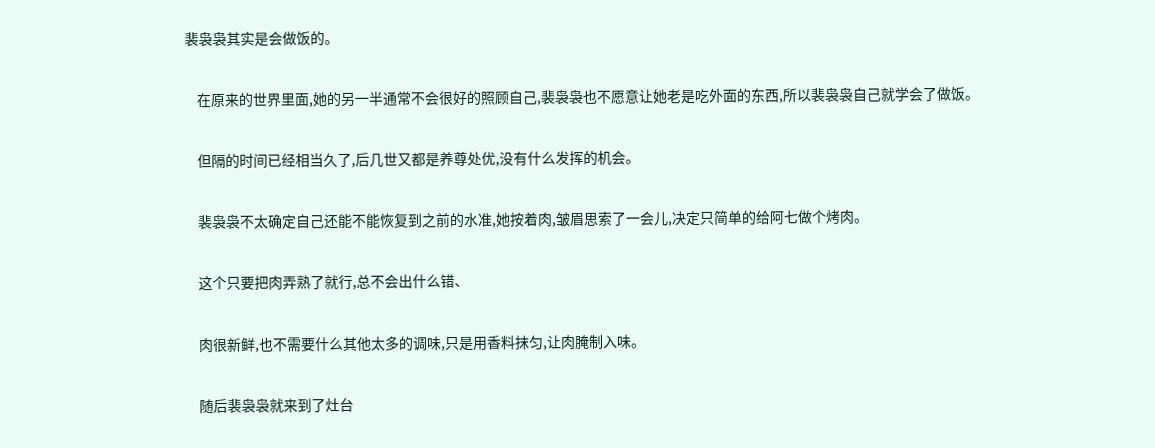裴袅袅其实是会做饭的。

    在原来的世界里面,她的另一半通常不会很好的照顾自己,裴袅袅也不愿意让她老是吃外面的东西,所以裴袅袅自己就学会了做饭。

    但隔的时间已经相当久了,后几世又都是养尊处优,没有什么发挥的机会。

    裴袅袅不太确定自己还能不能恢复到之前的水准,她按着肉,皱眉思索了一会儿,决定只简单的给阿七做个烤肉。

    这个只要把肉弄熟了就行,总不会出什么错、

    肉很新鲜,也不需要什么其他太多的调味,只是用香料抹匀,让肉腌制入味。

    随后裴袅袅就来到了灶台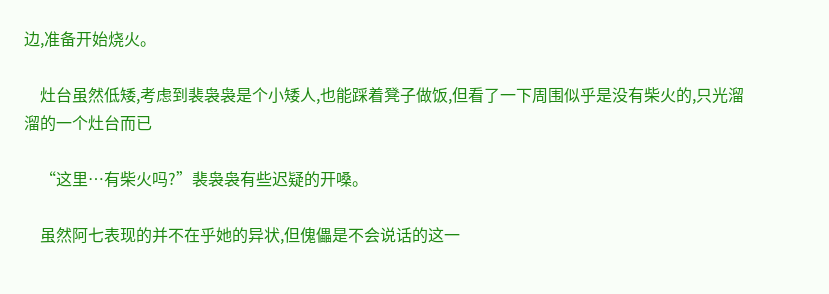边,准备开始烧火。

    灶台虽然低矮,考虑到裴袅袅是个小矮人,也能踩着凳子做饭,但看了一下周围似乎是没有柴火的,只光溜溜的一个灶台而已

    “这里…有柴火吗?”裴袅袅有些迟疑的开嗓。

    虽然阿七表现的并不在乎她的异状,但傀儡是不会说话的这一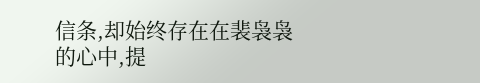信条,却始终存在在裴袅袅的心中,提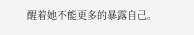醒着她不能更多的暴露自己。